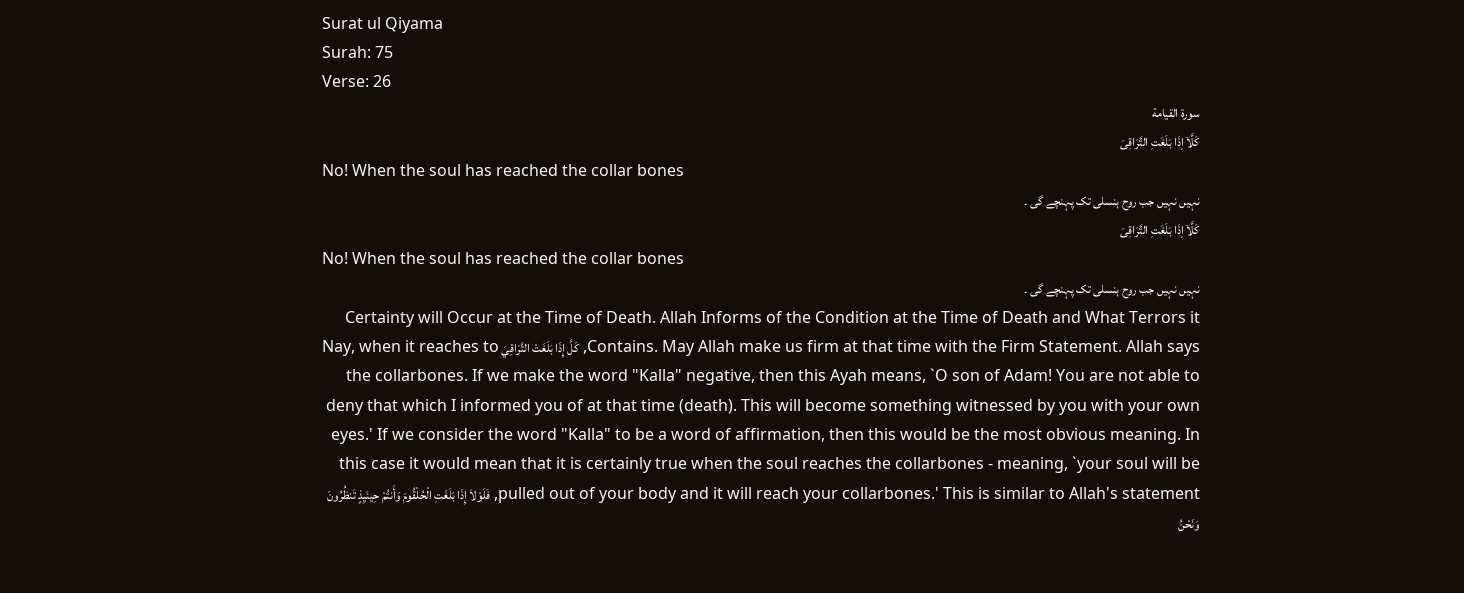Surat ul Qiyama
Surah: 75
Verse: 26
سورة القيامة
کَلَّاۤ اِذَا بَلَغَتِ التَّرَاقِیَ
No! When the soul has reached the collar bones
نہیں نہیں جب روح ہنسلی تک پہنچے گی ۔
کَلَّاۤ اِذَا بَلَغَتِ التَّرَاقِیَ
No! When the soul has reached the collar bones
نہیں نہیں جب روح ہنسلی تک پہنچے گی ۔
Certainty will Occur at the Time of Death. Allah Informs of the Condition at the Time of Death and What Terrors it Contains. May Allah make us firm at that time with the Firm Statement. Allah says, كَلَّ إِذَا بَلَغَتْ التَّرَاقِيَ Nay, when it reaches to the collarbones. If we make the word "Kalla" negative, then this Ayah means, `O son of Adam! You are not able to deny that which I informed you of at that time (death). This will become something witnessed by you with your own eyes.' If we consider the word "Kalla" to be a word of affirmation, then this would be the most obvious meaning. In this case it would mean that it is certainly true when the soul reaches the collarbones - meaning, `your soul will be pulled out of your body and it will reach your collarbones.' This is similar to Allah's statement, فَلَوْلاَ إِذَا بَلَغَتِ الْحُلْقُومَ وَأَنتُمْ حِينَيِذٍ تَنظُرُونَ وَنَحْنُ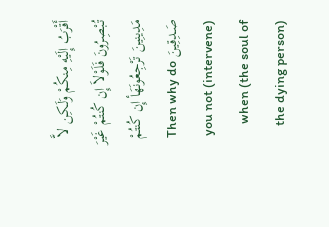أَقْرَبُ إِلَيْهِ مِنكُمْ وَلَـكِن لاَّ تُبْصِرُونَ فَلَوْلاَ إِن كُنتُمْ غَيْرَ مَدِينِينَ تَرْجِعُونَهَأ إِن كُنتُمْ صَـدِقِينَ Then why do you not (intervene) when (the soul of the dying person)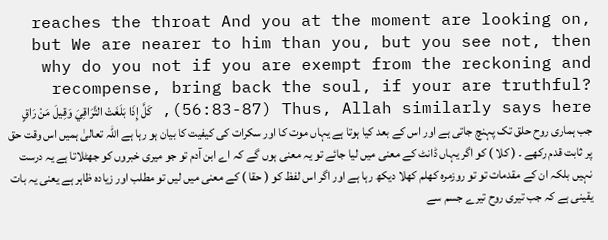reaches the throat And you at the moment are looking on, but We are nearer to him than you, but you see not, then why do you not if you are exempt from the reckoning and recompense, bring back the soul, if your are truthful? (56:83-87) Thus, Allah similarly says here, كَلَّ إِذَا بَلَغَتْ التَّرَاقِيَ وَقِيلَ مَنْ رَاقٍ
جب ہماری روح حلق تک پہنچ جاتی ہے اور اس کے بعد کیا ہوتا ہے یہاں موت کا اور سکرات کی کیفیت کا بیان ہو رہا ہے اللہ تعالیٰ ہمیں اس وقت حق پر ثابت قدم رکھے ۔ ( کلا ) کو اگر یہاں ڈانٹ کے معنی میں لیا جائے تو یہ معنی ہوں گے کہ اے ابن آدم تو جو میری خبروں کو جھٹلاتا ہے یہ درست نہیں بلکہ ان کے مقدمات تو تو روزمرہ کھلم کھلا دیکھ رہا ہے اور اگر اس لفظ کو ( حقا ) کے معنی میں لیں تو مطلب اور زیادہ ظاہر ہے یعنی یہ بات یقینی ہے کہ جب تیری روح تیرے جسم سے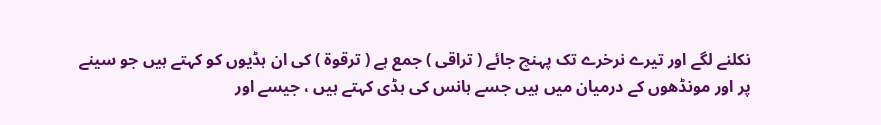نکلنے لگے اور تیرے نرخرے تک پہنچ جائے ( تراقی ) جمع ہے ( ترقوۃ ) کی ان ہڈیوں کو کہتے ہیں جو سینے پر اور مونڈھوں کے درمیان میں ہیں جسے ہانس کی ہڈی کہتے ہیں ، جیسے اور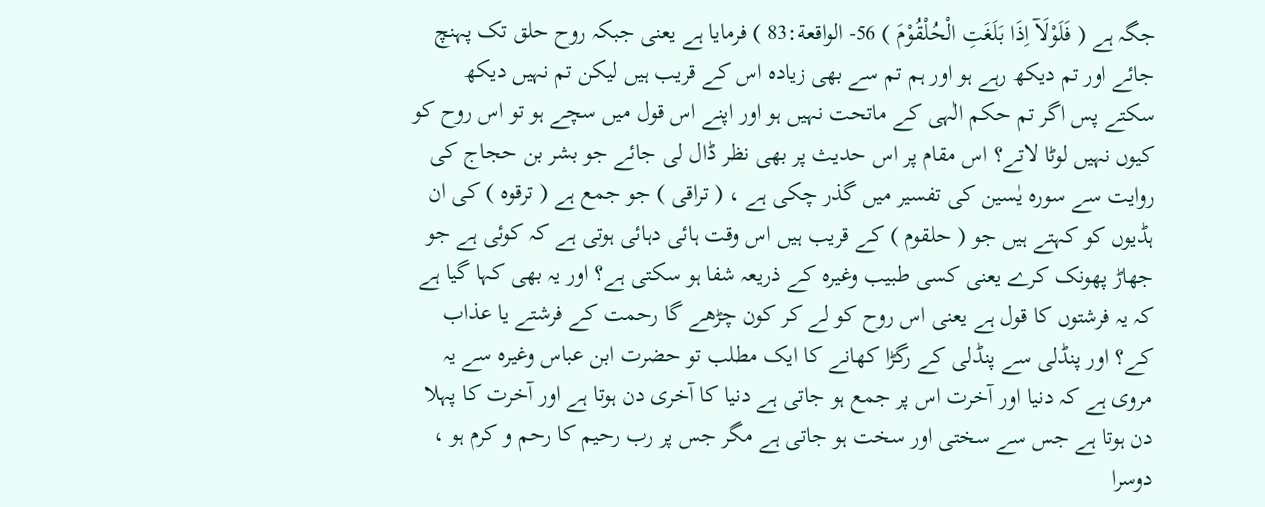جگہ ہے ( فَلَوْلَآ اِذَا بَلَغَتِ الْحُلْقُوْمَ ) 56- الواقعة:83 ) فرمایا ہے یعنی جبکہ روح حلق تک پہنچ جائے اور تم دیکھ رہے ہو اور ہم تم سے بھی زیادہ اس کے قریب ہیں لیکن تم نہیں دیکھ سکتے پس اگر تم حکم الٰہی کے ماتحت نہیں ہو اور اپنے اس قول میں سچے ہو تو اس روح کو کیوں نہیں لوٹا لاتے؟ اس مقام پر اس حدیث پر بھی نظر ڈال لی جائے جو بشر بن حجاج کی روایت سے سورہ یٰسین کی تفسیر میں گذر چکی ہے ، ( تراقی ) جو جمع ہے ( ترقوہ ) کی ان ہڈیوں کو کہتے ہیں جو ( حلقوم ) کے قریب ہیں اس وقت ہائی دہائی ہوتی ہے کہ کوئی ہے جو جھاڑ پھونک کرے یعنی کسی طبیب وغیرہ کے ذریعہ شفا ہو سکتی ہے؟ اور یہ بھی کہا گیا ہے کہ یہ فرشتوں کا قول ہے یعنی اس روح کو لے کر کون چڑھے گا رحمت کے فرشتے یا عذاب کے؟ اور پنڈلی سے پنڈلی کے رگڑا کھانے کا ایک مطلب تو حضرت ابن عباس وغیرہ سے یہ مروی ہے کہ دنیا اور آخرت اس پر جمع ہو جاتی ہے دنیا کا آخری دن ہوتا ہے اور آخرت کا پہلا دن ہوتا ہے جس سے سختی اور سخت ہو جاتی ہے مگر جس پر رب رحیم کا رحم و کرم ہو ، دوسرا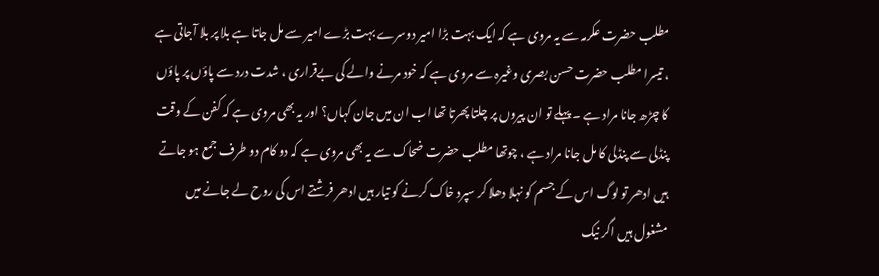مطلب حضرت عکرمہ سے یہ مروی ہے کہ ایک بہت بڑا امیر دوسرے بہت بڑے امیر سے مل جاتا ہے بلا پر بلا آجاتی ہے ، تیسرا مطلب حضرت حسن بصری وغیرہ سے مروی ہے کہ خود مرنے والے کی بےقراری ، شدت درد سے پاؤں پر پاؤں کا چڑھ جانا مراد ہے ۔ پہلے تو ان پیروں پر چلتا پھرتا تھا اب ان میں جان کہاں؟ اور یہ بھی مروی ہے کہ کفن کے وقت پنڈلی سے پنڈلی کا مل جانا مراد ہے ، چوتھا مطلب حضرت ضحاک سے یہ بھی مروی ہے کہ دو کام دو طرف جمع ہو جاتے ہیں ادھر تو لوگ اس کے جسم کو نہلا دھلا کر سپرد خاک کرنے کو تیار ہیں ادھر فرشتے اس کی روح لے جانے میں مشغول ہیں اگر نیک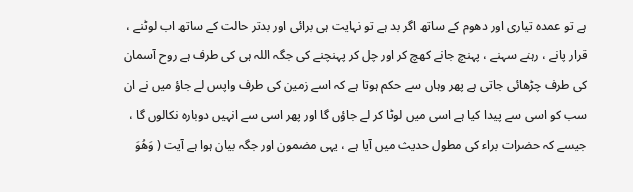ہے تو عمدہ تیاری اور دھوم کے ساتھ اگر بد ہے تو نہایت ہی برائی اور بدتر حالت کے ساتھ اب لوٹنے ، قرار پانے ، رہنے سہنے ، پہنچ جانے کھچ کر اور چل کر پہنچنے کی جگہ اللہ ہی کی طرف ہے روح آسمان کی طرف چڑھائی جاتی ہے پھر وہاں سے حکم ہوتا ہے کہ اسے زمین کی طرف واپس لے جاؤ میں نے ان سب کو اسی سے پیدا کیا ہے اسی میں لوٹا کر لے جاؤں گا اور پھر اسی سے انہیں دوبارہ نکالوں گا ، جیسے کہ حضرات براء کی مطول حدیث میں آیا ہے ، یہی مضمون اور جگہ بیان ہوا ہے آیت ( وَهُوَ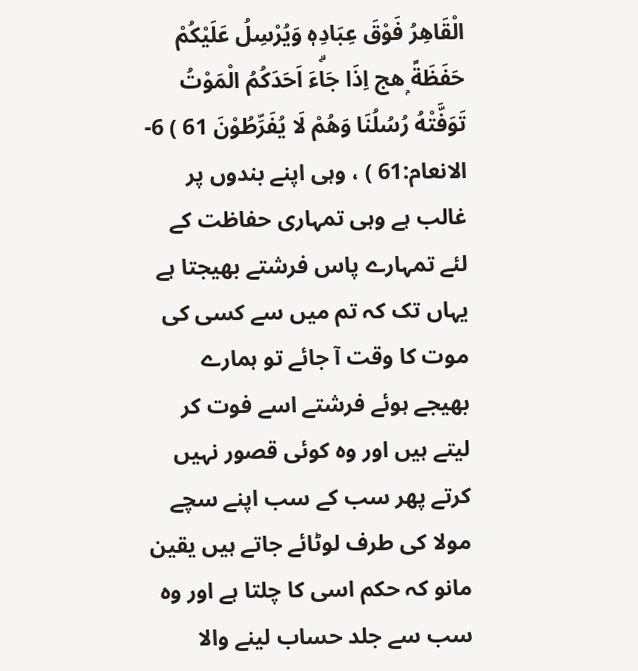الْقَاهِرُ فَوْقَ عِبَادِهٖ وَيُرْسِلُ عَلَيْكُمْ حَفَظَةً ۭهج اِذَا جَاۗءَ اَحَدَكُمُ الْمَوْتُ تَوَفَّتْهُ رُسُلُنَا وَهُمْ لَا يُفَرِّطُوْنَ 61 ) 6- الانعام:61 ) ، وہی اپنے بندوں پر غالب ہے وہی تمہاری حفاظت کے لئے تمہارے پاس فرشتے بھیجتا ہے یہاں تک کہ تم میں سے کسی کی موت کا وقت آ جائے تو ہمارے بھیجے ہوئے فرشتے اسے فوت کر لیتے ہیں اور وہ کوئی قصور نہیں کرتے پھر سب کے سب اپنے سچے مولا کی طرف لوٹائے جاتے ہیں یقین مانو کہ حکم اسی کا چلتا ہے اور وہ سب سے جلد حساب لینے والا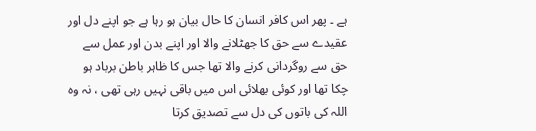ہے ۔ پھر اس کافر انسان کا حال بیان ہو رہا ہے جو اپنے دل اور عقیدے سے حق کا جھٹلانے والا اور اپنے بدن اور عمل سے حق سے روگردانی کرنے والا تھا جس کا ظاہر باطن برباد ہو چکا تھا اور کوئی بھلائی اس میں باقی نہیں رہی تھی ، نہ وہ اللہ کی باتوں کی دل سے تصدیق کرتا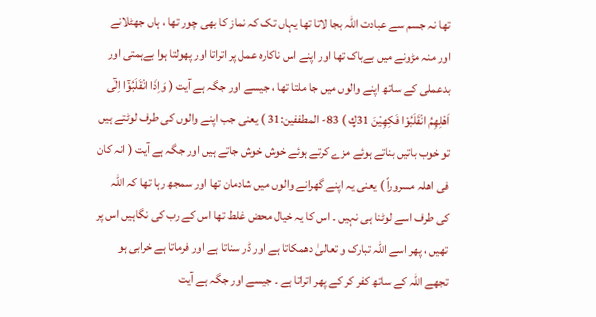تھا نہ جسم سے عبادت اللہ بجا لاتا تھا یہاں تک کہ نماز کا بھی چور تھا ، ہاں جھٹلانے اور منہ مڑونے میں بےباک تھا اور اپنے اس ناکارہ عمل پر اتراتا اور پھولتا ہوا بےہمتی اور بدعملی کے ساتھ اپنے والوں میں جا ملتا تھا ، جیسے اور جگہ ہے آیت ( وَاِذَا انْقَلَبُوْٓا اِلٰٓى اَهْلِهِمُ انْقَلَبُوْا فَكِهِيْنَ 31ڮ ) 83- المطففين:31 ) یعنی جب اپنے والوں کی طرف لوٹتے ہیں تو خوب باتیں بناتے ہوئے مزے کرتے ہوئے خوش خوش جاتے ہیں اور جگہ ہے آیت ( انہ کان فی اھلہ مسروراً ) یعنی یہ اپنے گھرانے والوں میں شادمان تھا اور سمجھ رہا تھا کہ اللہ کی طرف اسے لوٹنا ہی نہیں ۔ اس کا یہ خیال محض غلط تھا اس کے رب کی نگاہیں اس پر تھیں ، پھر اسے اللہ تبارک و تعالیٰ دھمکاتا ہے اور ڈر سناتا ہے اور فرماتا ہے خرابی ہو تجھے اللہ کے ساتھ کفر کر کے پھر اتراتا ہے ۔ جیسے اور جگہ ہے آیت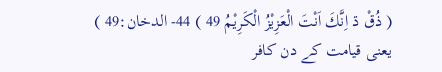( ذُقْ ڌ اِنَّكَ اَنْتَ الْعَزِيْزُ الْكَرِيْمُ 49 ) 44- الدخان:49 ) یعنی قیامت کے دن کافر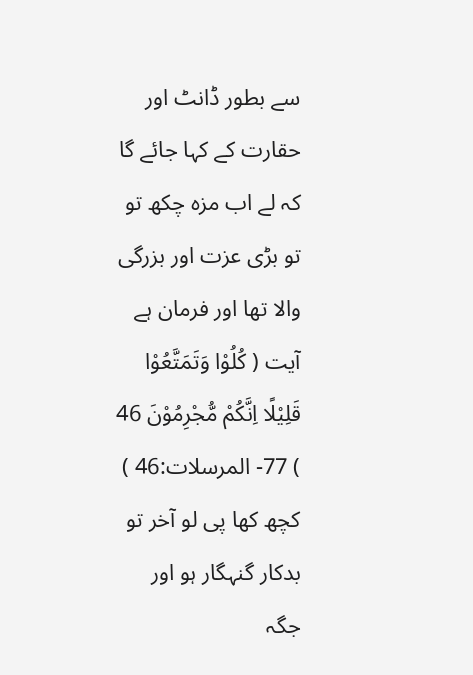سے بطور ڈانٹ اور حقارت کے کہا جائے گا کہ لے اب مزہ چکھ تو تو بڑی عزت اور بزرگی والا تھا اور فرمان ہے آیت ( كُلُوْا وَتَمَتَّعُوْا قَلِيْلًا اِنَّكُمْ مُّجْرِمُوْنَ 46 ) 77- المرسلات:46 ) کچھ کھا پی لو آخر تو بدکار گنہگار ہو اور جگہ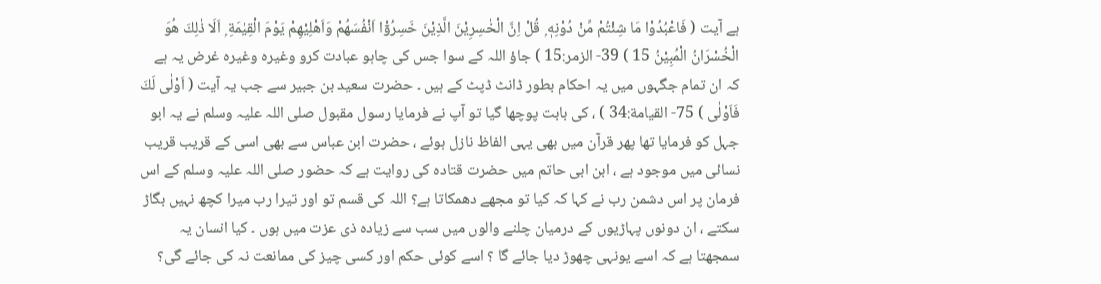ہے آیت ( فَاعْبُدُوْا مَا شِئْتُمْ مِّنْ دُوْنِهٖ ۭ قُلْ اِنَّ الْخٰسِرِيْنَ الَّذِيْنَ خَسِرُوْٓا اَنْفُسَهُمْ وَاَهْلِيْهِمْ يَوْمَ الْقِيٰمَةِ ۭ اَلَا ذٰلِكَ هُوَ الْخُسْرَانُ الْمُبِيْنُ 15 ) 39- الزمر:15 ) جاؤ اللہ کے سوا جس کی چاہو عبادت کرو وغیرہ وغیرہ غرض یہ ہے کہ ان تمام جگہوں میں یہ احکام بطور ڈانٹ ڈپٹ کے ہیں ۔ حضرت سعید بن جبیر سے جب یہ آیت ( اَوْلٰى لَكَ فَاَوْلٰى ) 75- القيامة:34 ) ، کی بابت پوچھا گیا تو آپ نے فرمایا رسول مقبول صلی اللہ علیہ وسلم نے یہ ابو جہل کو فرمایا تھا پھر قرآن میں بھی یہی الفاظ نازل ہوئے ، حضرت ابن عباس سے بھی اسی کے قریب قریب نسائی میں موجود ہے ، ابن ابی حاتم میں حضرت قتادہ کی روایت ہے کہ حضور صلی اللہ علیہ وسلم کے اس فرمان پر اس دشمن رب نے کہا کہ کیا تو مجھے دھمکاتا ہے؟ اللہ کی قسم تو اور تیرا رب میرا کچھ نہیں بگاڑ سکتے ، ان دونوں پہاڑیوں کے درمیان چلنے والوں میں سب سے زیادہ ذی عزت میں ہوں ۔ کیا انسان یہ سمجھتا ہے کہ اسے یونہی چھوڑ دیا جائے گا ؟ اسے کوئی حکم اور کسی چیز کی ممانعت نہ کی جائے گی؟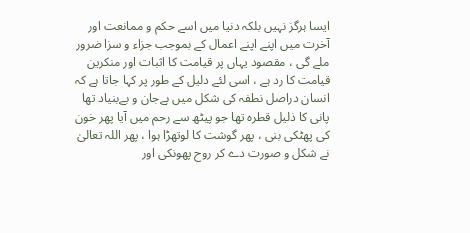ایسا ہرگز نہیں بلکہ دنیا میں اسے حکم و ممانعت اور آخرت میں اپنے اپنے اعمال کے بموجب جزاء و سزا ضرور ملے گی ، مقصود یہاں پر قیامت کا اثبات اور منکرین قیامت کا رد ہے ، اسی لئے دلیل کے طور پر کہا جاتا ہے کہ انسان دراصل نطفہ کی شکل میں بےجان و بےبنیاد تھا پانی کا ذلیل قطرہ تھا جو پیٹھ سے رحم میں آیا پھر خون کی پھٹکی بنی ، پھر گوشت کا لوتھڑا ہوا ، پھر اللہ تعالیٰ نے شکل و صورت دے کر روح پھونکی اور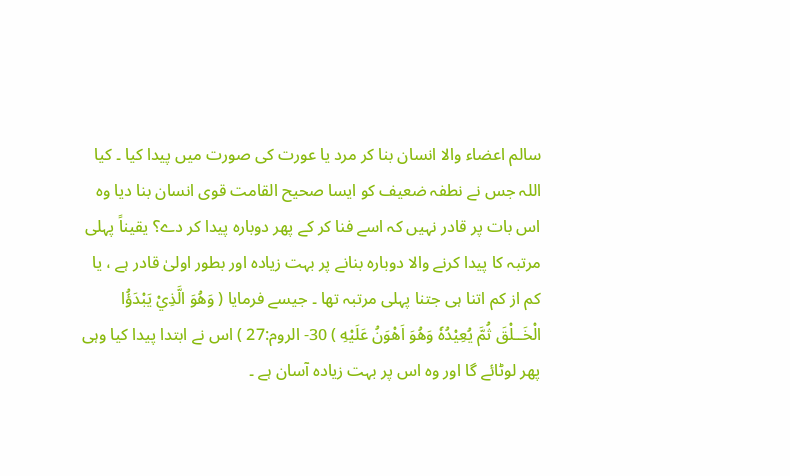سالم اعضاء والا انسان بنا کر مرد یا عورت کی صورت میں پیدا کیا ۔ کیا اللہ جس نے نطفہ ضعیف کو ایسا صحیح القامت قوی انسان بنا دیا وہ اس بات پر قادر نہیں کہ اسے فنا کر کے پھر دوبارہ پیدا کر دے؟ یقیناً پہلی مرتبہ کا پیدا کرنے والا دوبارہ بنانے پر بہت زیادہ اور بطور اولیٰ قادر ہے ، یا کم از کم اتنا ہی جتنا پہلی مرتبہ تھا ۔ جیسے فرمایا ( وَهُوَ الَّذِيْ يَبْدَؤُا الْخَــلْقَ ثُمَّ يُعِيْدُهٗ وَهُوَ اَهْوَنُ عَلَيْهِ ) 30- الروم:27 ) اس نے ابتدا پیدا کیا وہی پھر لوٹائے گا اور وہ اس پر بہت زیادہ آسان ہے ۔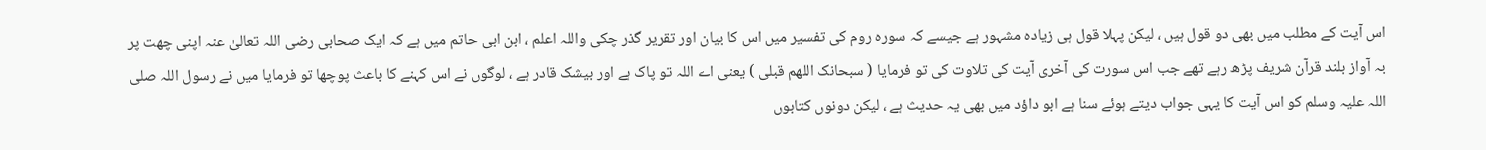اس آیت کے مطلب میں بھی دو قول ہیں ، لیکن پہلا قول ہی زیادہ مشہور ہے جیسے کہ سورہ روم کی تفسیر میں اس کا بیان اور تقریر گذر چکی واللہ اعلم ، ابن ابی حاتم میں ہے کہ ایک صحابی رضی اللہ تعالیٰ عنہ اپنی چھت پر بہ آواز بلند قرآن شریف پڑھ رہے تھے جب اس سورت کی آخری آیت کی تلاوت کی تو فرمایا ( سبحانک اللھم قبلی ) یعنی اے اللہ تو پاک ہے اور بیشک قادر ہے ، لوگوں نے اس کہنے کا باعث پوچھا تو فرمایا میں نے رسول اللہ صلی اللہ علیہ وسلم کو اس آیت کا یہی جواب دیتے ہوئے سنا ہے ابو داؤد میں بھی یہ حدیث ہے ، لیکن دونوں کتابوں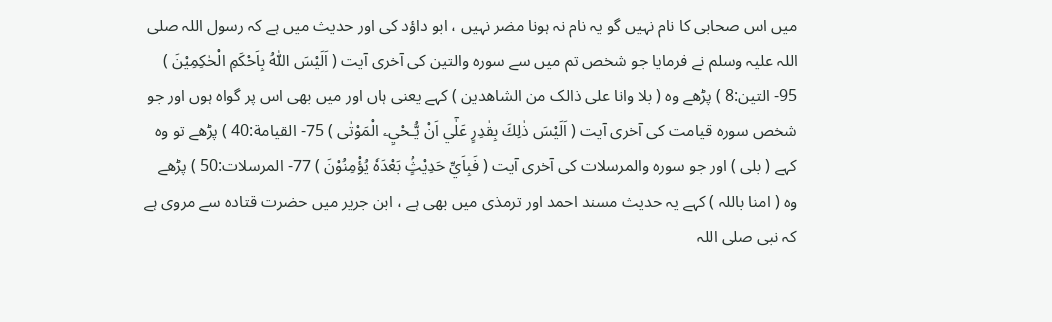میں اس صحابی کا نام نہیں گو یہ نام نہ ہونا مضر نہیں ، ابو داؤد کی اور حدیث میں ہے کہ رسول اللہ صلی اللہ علیہ وسلم نے فرمایا جو شخص تم میں سے سورہ والتین کی آخری آیت ( اَلَيْسَ اللّٰهُ بِاَحْكَمِ الْحٰكِمِيْنَ ) 95- التين:8 ) پڑھے وہ ( بلا وانا علی ذالک من الشاھدین ) کہے یعنی ہاں اور میں بھی اس پر گواہ ہوں اور جو شخص سورہ قیامت کی آخری آیت ( اَلَيْسَ ذٰلِكَ بِقٰدِرٍ عَلٰٓي اَنْ يُّـحْيِۦ الْمَوْتٰى ) 75- القيامة:40 ) پڑھے تو وہ کہے ( بلی ) اور جو سورہ والمرسلات کی آخری آیت ( فَبِاَيِّ حَدِيْثٍۢ بَعْدَهٗ يُؤْمِنُوْنَ ) 77- المرسلات:50 ) پڑھے وہ ( امنا باللہ ) کہے یہ حدیث مسند احمد اور ترمذی میں بھی ہے ، ابن جریر میں حضرت قتادہ سے مروی ہے کہ نبی صلی اللہ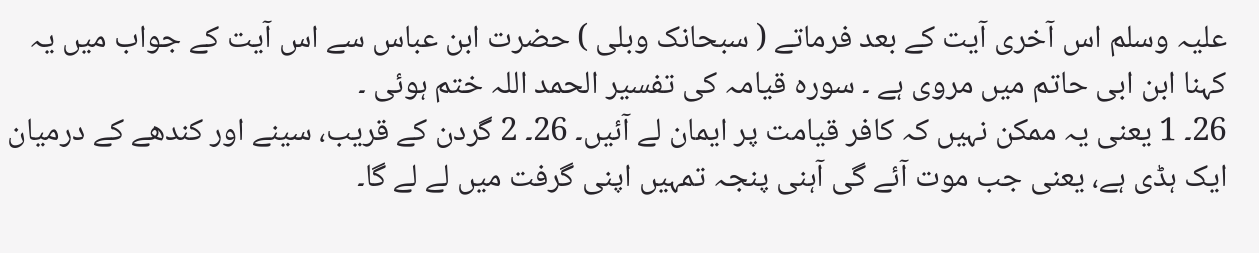علیہ وسلم اس آخری آیت کے بعد فرماتے ( سبحانک وبلی ) حضرت ابن عباس سے اس آیت کے جواب میں یہ کہنا ابن ابی حاتم میں مروی ہے ۔ سورہ قیامہ کی تفسیر الحمد اللہ ختم ہوئی ۔
26۔ 1 یعنی یہ ممکن نہیں کہ کافر قیامت پر ایمان لے آئیں۔ 26۔ 2 گردن کے قریب، سینے اور کندھے کے درمیان ایک ہڈی ہے، یعنی جب موت آئے گی آہنی پنجہ تمہیں اپنی گرفت میں لے لے گا۔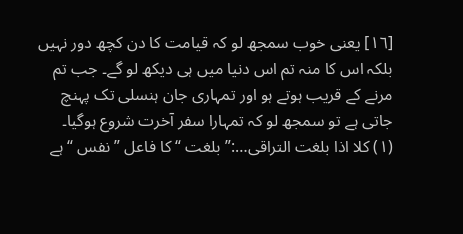[١٦] یعنی خوب سمجھ لو کہ قیامت کا دن کچھ دور نہیں بلکہ اس کا منہ تم اس دنیا میں ہی دیکھ لو گے۔ جب تم مرنے کے قریب ہوتے ہو اور تمہاری جان ہنسلی تک پہنچ جاتی ہے تو سمجھ لو کہ تمہارا سفر آخرت شروع ہوگیا۔
(١) کلا اذا بلغت التراقی…:” بلغت “ کا فاعل ” نفس “ ہے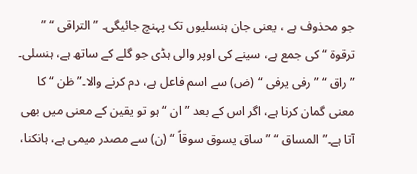جو محذوف ہے ، یعنی جان ہنسلیوں تک پہنچ جائیگی۔ ” التراقی “ ” ترقوۃ “ کی جمع ہے، سینے کی اوپر والی ہڈی جو گلے کے ساتھ ہے، ہنسلی۔ ” راق “ ” رفی یرفی “ (ض) سے اسم فاعل ہے، دم کرنے والا۔” ظن “ کا معنی گمان کرنا ہے، اگر اس کے بعد ” ان “ ہو تو یقین کے معنی میں بھی آتا ہے۔” المساق “ ” ساق یسوق سوقاً “ (ن) سے مصدر میمی ہے، ہانکنا،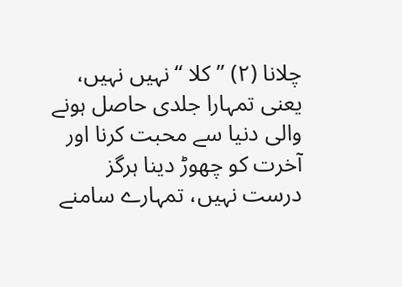چلانا (٢) ” کلا “ نہیں نہیں، یعنی تمہارا جلدی حاصل ہونے والی دنیا سے محبت کرنا اور آخرت کو چھوڑ دینا ہرگز درست نہیں، تمہارے سامنے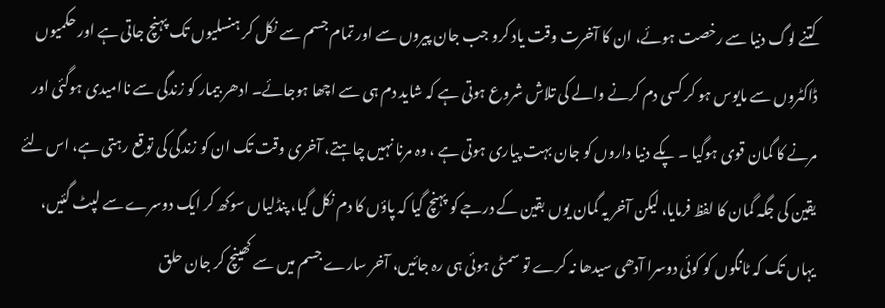کتنے لوگ دنیا سے رخصت ہوئے، ان کا آخرت وقت یاد کرو جب جان پیروں سے اور تمام جسم سے نکل کر ہنسلیوں تک پہنچ جاتی ہے اور حکمیوں ڈاکٹروں سے مایوس ہو کر کسی دم کرنے والے کی تلاش شروع ہوتی ہے کہ شاید دم ہی سے اچھا ہوجائے۔ ادھر بیمار کو زندگی سے ناامیدی ہوگئی اور مرنے کا گمان قوی ہوگیا ۔ پکے دنیا داروں کو جان بہت پیاری ہوتی ہے ، وہ مرنا نہیں چاہتے، آخری وقت تک ان کو زندگی کی توقع رہتی ہے، اس لئے یقین کی جگہ گمان کا لفظ فرمایا، لیکن آخر یہ گمان یوں بقین کے درجے کو پہنچ گیا کہ پاؤں کا دم نکل گیا، پنڈلیاں سوکھ کر ایک دوسرے سے لپٹ گئیں، یہاں تک کہ ٹانگوں کو کوئی دوسرا آدھی سیدھا نہ کرے تو سمٹی ہوئی ہی رہ جائیں، آخر سارے جسم میں سے کھینچ کر جان حلق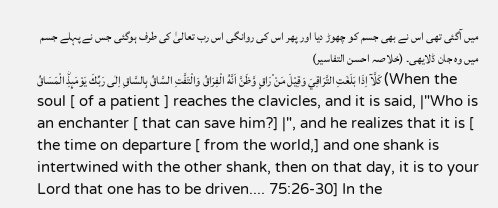میں آگئی تھی اس نے بھی جسم کو چھوڑ دیا اور پھر اس کی روانگی اس رب تعالیٰ کی طرف ہوگئی جس نے پہلے جسم میں وہ جان ڈلایھی۔ (خلاصہ احسن التفاسیر)
كَلَّآ اِذَا بَلَغَتِ التَّرَاقِيَ وَقِيْلَ مَنْ ۫رَاقٍ وَّظَنَّ اَنَّهُ الْفِرَاقُ وَالْتَفَّتِ السَّاقُ بِالسَّاقِ اِلٰى رَبِّكَ يَوْمَىِٕذِۨ الْمَسَاقُ (When the soul [ of a patient ] reaches the clavicles, and it is said, |"Who is an enchanter [ that can save him?] |", and he realizes that it is [ the time on departure [ from the world,] and one shank is intertwined with the other shank, then on that day, it is to your Lord that one has to be driven.... 75:26-30] In the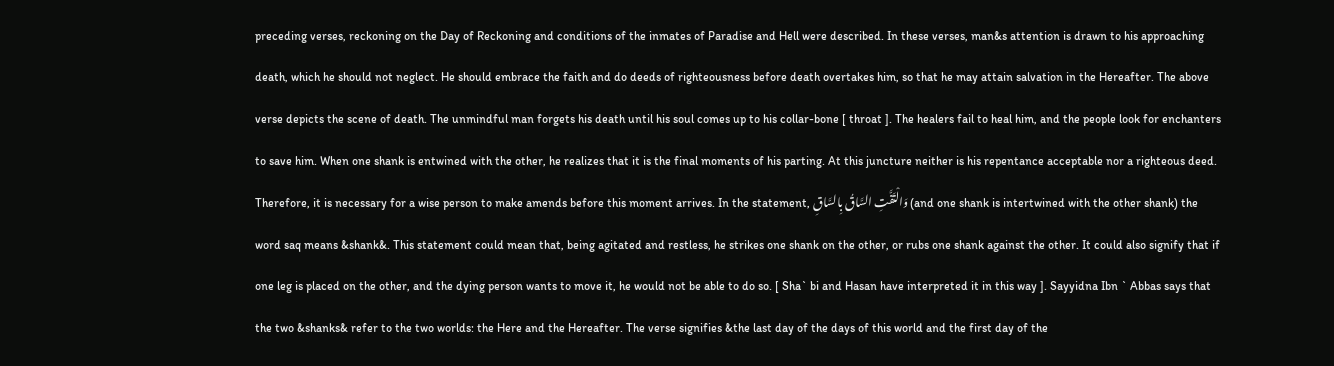preceding verses, reckoning on the Day of Reckoning and conditions of the inmates of Paradise and Hell were described. In these verses, man&s attention is drawn to his approaching death, which he should not neglect. He should embrace the faith and do deeds of righteousness before death overtakes him, so that he may attain salvation in the Hereafter. The above verse depicts the scene of death. The unmindful man forgets his death until his soul comes up to his collar-bone [ throat ]. The healers fail to heal him, and the people look for enchanters to save him. When one shank is entwined with the other, he realizes that it is the final moments of his parting. At this juncture neither is his repentance acceptable nor a righteous deed. Therefore, it is necessary for a wise person to make amends before this moment arrives. In the statement, وَالْتَفَّتِ السَّاقُ بِالسَّاقِ (and one shank is intertwined with the other shank) the word saq means &shank&. This statement could mean that, being agitated and restless, he strikes one shank on the other, or rubs one shank against the other. It could also signify that if one leg is placed on the other, and the dying person wants to move it, he would not be able to do so. [ Sha` bi and Hasan have interpreted it in this way ]. Sayyidna Ibn ` Abbas says that the two &shanks& refer to the two worlds: the Here and the Hereafter. The verse signifies &the last day of the days of this world and the first day of the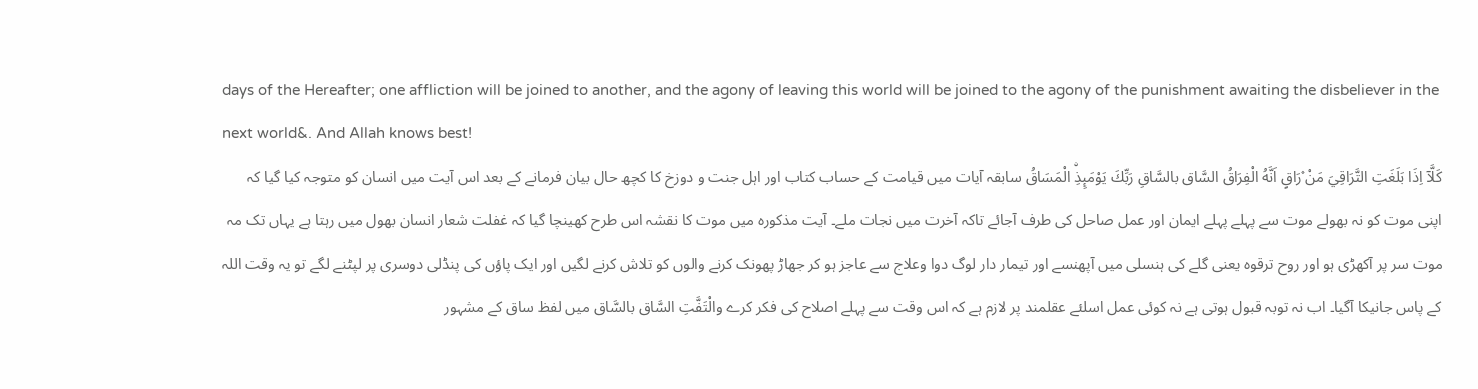days of the Hereafter; one affliction will be joined to another, and the agony of leaving this world will be joined to the agony of the punishment awaiting the disbeliever in the next world&. And Allah knows best!
كَلَّآ اِذَا بَلَغَتِ التَّرَاقِيَ مَنْ ۫رَاقٍ اَنَّهُ الْفِرَاقُ السَّاق بالسَّاقِ رَبِّكَ يَوْمَىِٕذِۨ الْمَسَاقُ سابقہ آیات میں قیامت کے حساب کتاب اور اہل جنت و دوزخ کا کچھ حال بیان فرمانے کے بعد اس آیت میں انسان کو متوجہ کیا گیا کہ اپنی موت کو نہ بھولے موت سے پہلے پہلے ایمان اور عمل صاحل کی طرف آجائے تاکہ آخرت میں نجات ملے۔ آیت مذکورہ میں موت کا نقشہ اس طرح کھینچا گیا کہ غفلت شعار انسان بھول میں رہتا ہے یہاں تک مہ موت سر پر آکھڑی ہو اور روح ترقوہ یعنی گلے کی ہنسلی میں آپھنسے اور تیمار دار لوگ دوا وعلاج سے عاجز ہو کر جھاڑ پھونک کرنے والوں کو تلاش کرنے لگیں اور ایک پاؤں کی پنڈلی دوسری پر لپٹنے لگے تو یہ وقت اللہ کے پاس جانیکا آگیا۔ اب نہ توبہ قبول ہوتی ہے نہ کوئی عمل اسلئے عقلمند پر لازم ہے کہ اس وقت سے پہلے اصلاح کی فکر کرے والْتَفَّتِ السَّاق بالسَّاق میں لفظ ساق کے مشہور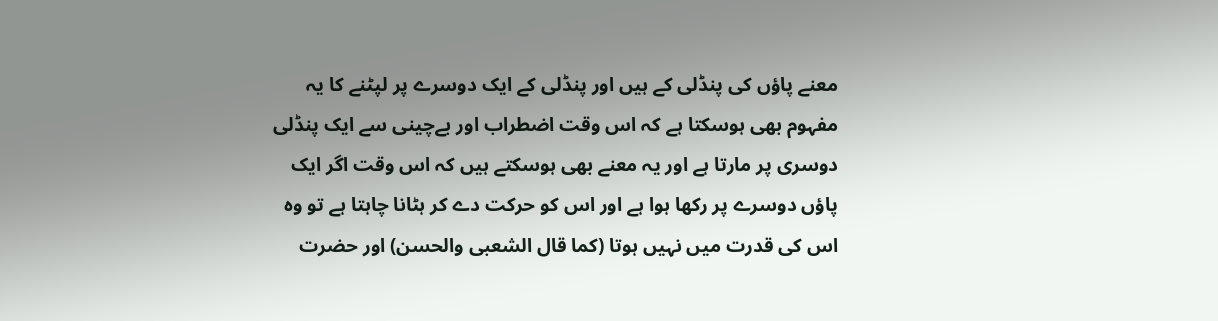معنے پاؤں کی پنڈلی کے ہیں اور پنڈلی کے ایک دوسرے پر لپٹنے کا یہ مفہوم بھی ہوسکتا ہے کہ اس وقت اضطراب اور بےچینی سے ایک پنڈلی دوسری پر مارتا ہے اور یہ معنے بھی ہوسکتے ہیں کہ اس وقت اگر ایک پاؤں دوسرے پر رکھا ہوا ہے اور اس کو حرکت دے کر ہٹانا چاہتا ہے تو وہ اس کی قدرت میں نہیں ہوتا (کما قال الشعبی والحسن) اور حضرت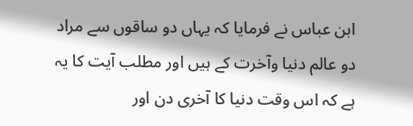ابن عباس نے فرمایا کہ یہاں دو ساقوں سے مراد دو عالم دنیا وآخرت کے ہیں اور مطلب آیت کا یہ ہے کہ اس وقت دنیا کا آخری دن اور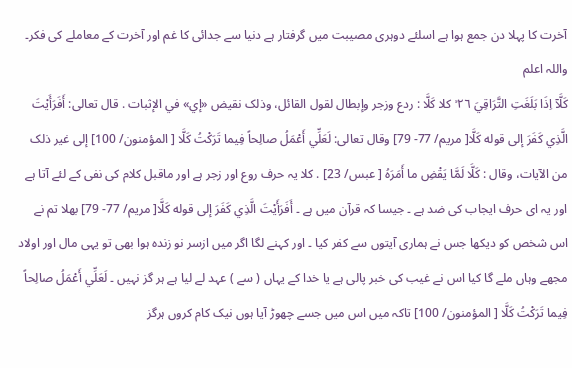آخرت کا پہلا دن جمع ہوا ہے اسلئے دوہری مصیبت میں گرفتار ہے دنیا سے جدائی کا غم اور آخرت کے معاملے کی فکر۔ واللہ اعلم
كَلَّآ اِذَا بَلَغَتِ التَّرَاقِيَ ٢٦ ۙ كلا كَلَّا : ردع وزجر وإبطال لقول القائل، وذلک نقیض «إي» في الإثبات . قال تعالی: أَفَرَأَيْتَ الَّذِي كَفَرَ إلى قوله كَلَّا[ مریم/ 77- 79] وقال تعالی: لَعَلِّي أَعْمَلُ صالِحاً فِيما تَرَكْتُ كَلَّا [ المؤمنون/ 100] إلى غير ذلک من الآیات، وقال : كَلَّا لَمَّا يَقْضِ ما أَمَرَهُ [ عبس/ 23] . کلا یہ حرف روع اور زجر ہے اور ماقبل کلام کی نفی کے لئے آتا ہے اور یہ ای حرف ایجاب کی ضد ہے ۔ جیسا کہ قرآن میں ہے ۔ أَفَرَأَيْتَ الَّذِي كَفَرَ إلى قوله كَلَّا[ مریم/ 77- 79] بھلا تم نے اس شخص کو دیکھا جس نے ہماری آیتوں سے کفر کیا ۔ اور کہنے لگا اگر میں ازسر نو زندہ ہوا بھی تو یہی مال اور اولاد مجھے وہاں ملے گا کیا اس نے غیب کی خبر پالی ہے یا خدا کے یہاں ( سے ) عہد لے لیا ہے ہر گز نہیں ۔ لَعَلِّي أَعْمَلُ صالِحاً فِيما تَرَكْتُ كَلَّا [ المؤمنون/ 100] تاکہ میں اس میں جسے چھوڑ آیا ہوں نیک کام کروں ہرگز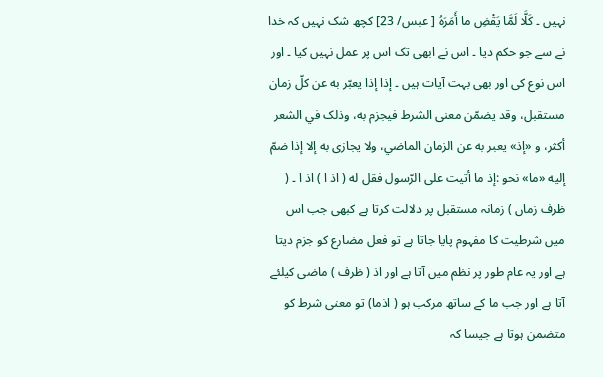نہیں ۔ كَلَّا لَمَّا يَقْضِ ما أَمَرَهُ [ عبس/ 23] کچھ شک نہیں کہ خدا نے سے جو حکم دیا ۔ اس نے ابھی تک اس پر عمل نہیں کیا ۔ اور اس نوع کی اور بھی بہت آیات ہیں ۔ إذا إذا يعبّر به عن کلّ زمان مستقبل، وقد يضمّن معنی الشرط فيجزم به، وذلک في الشعر أكثر، و «إذ» يعبر به عن الزمان الماضي، ولا يجازی به إلا إذا ضمّ إليه «ما» نحو :إذ ما أتيت علی الرّسول فقل له ( اذ ا ) اذ ا ۔ ( ظرف زماں ) زمانہ مستقبل پر دلالت کرتا ہے کبھی جب اس میں شرطیت کا مفہوم پایا جاتا ہے تو فعل مضارع کو جزم دیتا ہے اور یہ عام طور پر نظم میں آتا ہے اور اذ ( ظرف ) ماضی کیلئے آتا ہے اور جب ما کے ساتھ مرکب ہو ( اذما) تو معنی شرط کو متضمن ہوتا ہے جیسا کہ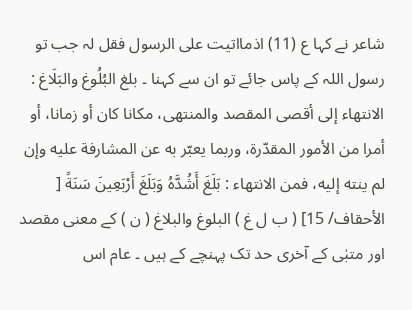شاعر نے کہا ع (11) اذمااتیت علی الرسول فقل لہ جب تو رسول اللہ کے پاس جائے تو ان سے کہنا ۔ بلغ البُلُوغ والبَلَاغ : الانتهاء إلى أقصی المقصد والمنتهى، مکانا کان أو زمانا، أو أمرا من الأمور المقدّرة، وربما يعبّر به عن المشارفة عليه وإن لم ينته إليه، فمن الانتهاء : بَلَغَ أَشُدَّهُ وَبَلَغَ أَرْبَعِينَ سَنَةً [ الأحقاف/ 15] ( ب ل غ ) البلوغ والبلاغ ( ن ) کے معنی مقصد اور متبٰی کے آخری حد تک پہنچے کے ہیں ۔ عام اس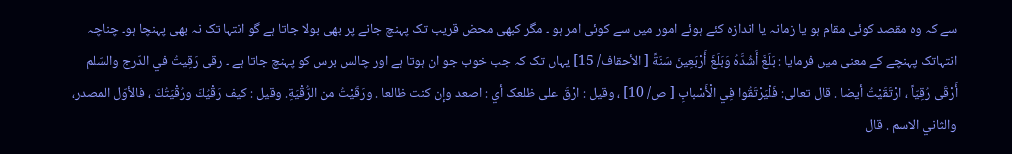سے کہ وہ مقصد کوئی مقام ہو یا زمانہ یا اندازہ کئے ہوئے امور میں سے کوئی امر ہو ۔ مگر کبھی محض قریب تک پہنچ جانے پر بھی بولا جاتا ہے گو انتہا تک نہ بھی پہنچا ہو۔ چناچہ انتہاتک پہنچے کے معنی میں فرمایا : بَلَغَ أَشُدَّهُ وَبَلَغَ أَرْبَعِينَ سَنَةً [ الأحقاف/ 15] یہاں تک کہ جب خوب جو ان ہوتا ہے اور چالس برس کو پہنچ جاتا ہے ۔ رقی رَقِيتُ في الدّرج والسّلم أَرْقَى رُقِيّاً ، ارْتَقَيْتُ أيضا . قال تعالی: فَلْيَرْتَقُوا فِي الْأَسْبابِ [ ص/ 10] ، وقیل : ارْقَ علی ظلعک أي : اصعد وإن كنت ظالعا . ورَقَيْتُ من الرُّقْيَةِ. وقیل : كيف رَقْيُكَ ورُقْيَتُكَ ، فالأوّل المصدر، والثاني الاسم . قال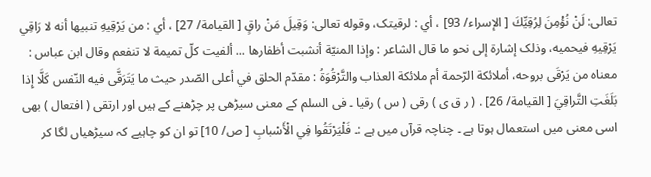تعالی: لَنْ نُؤْمِنَ لِرُقِيِّكَ [ الإسراء/ 93] ، أي : لرقیتک، وقوله تعالی: وَقِيلَ مَنْ راقٍ [ القیامة/ 27] ، أي : من يَرْقِيهِ تنبيها أنه لا رَاقِي يَرْقِيهِ فيحميه، وذلک إشارة إلى نحو ما قال الشاعر : وإذا المنيّة أنشبت أظفارها ... ألفیت کلّ تمیمة لا تنفعم وقال ابن عباس : معناه من يَرْقَى بروحه، أملائكة الرّحمة أم ملائكة العذاب والتَّرْقُوَةُ : مقدّم الحلق في أعلی الصّدر حيث ما يَتَرَقَّى فيه النّفس كَلَّا إِذا بَلَغَتِ التَّراقِيَ [ القیامة/ 26] . ( ر ق ی ) رقی ( س ) رقیا ۔ فی السلم کے معنی سیڑھی پر چڑھنے کے ہیں اور ارتقی ( افتعال ) بھی اسی معنی میں استعمال ہوتا ہے ۔ چناچہ قرآں میں ہے :۔ فَلْيَرْتَقُوا فِي الْأَسْبابِ [ ص/ 10] تو ان کو چاہیے کہ سیڑھیاں لگا کر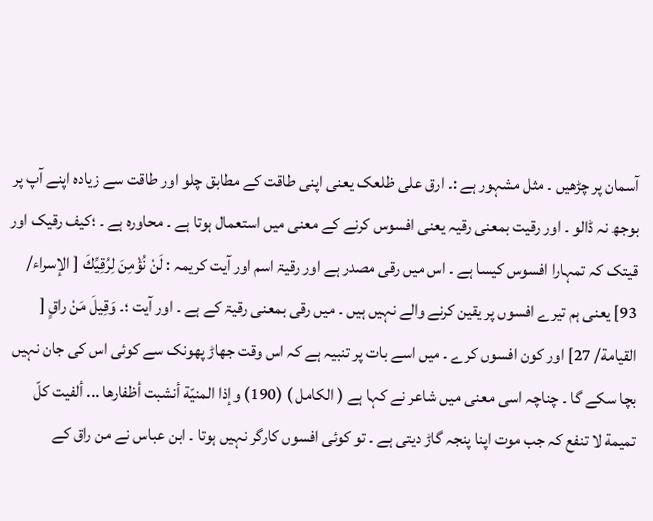آسمان پر چڑھیں ۔ مثل مشہور ہے :۔ ارق علی ظلعک یعنی اپنی طاقت کے مطابق چلو اور طاقت سے زیادہ اپنے آپ پر بوجھ نہ ڈالو ۔ اور رقیت بمعنی رقیہ یعنی افسوس کرنے کے معنی میں استعمال ہوتا ہے ۔ محاورہ ہے ۔ ؛کیف رقیک اور قیتک کہ تمہارا افسوس کیسا ہے ۔ اس میں رقی مصدر ہے اور رقیۃ اسم اور آیت کریمہ : لَنْ نُؤْمِنَ لِرُقِيِّكَ [ الإسراء/ 93] یعنی ہم تیرے افسوں پر یقین کرنے والے نہیں ہیں ۔ میں رقی بمعنی رقیۃ کے ہے ۔ اور آیت ؛۔ وَقِيلَ مَنْ راقٍ [ القیامة/ 27] اور کون افسوں کرے ۔ میں اسے بات پر تنبیہ ہے کہ اس وقت جھاڑ پھونک سے کوئی اس کی جان نہیں بچا سکے گا ۔ چناچہ اسی معنی میں شاعر نے کہا ہے ( الکامل ) (190) وإذا المنيّة أنشبت أظفارها ... ألفیت کلّ تمیمة لا تنفع کہ جب موت اپنا پنجہ گاڑ دیتی ہے ۔ تو کوئی افسوں کارگر نہیں ہوتا ۔ ابن عباس نے من راق کے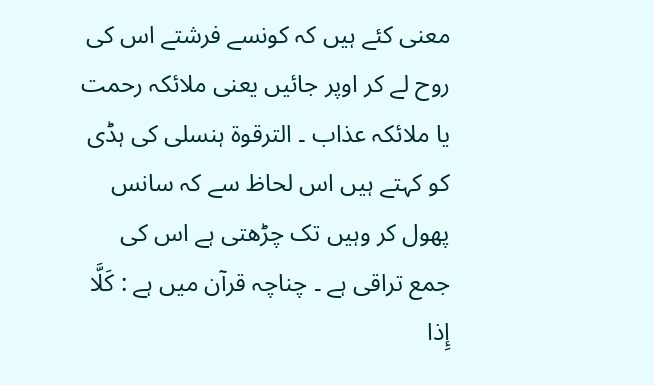معنی کئے ہیں کہ کونسے فرشتے اس کی روح لے کر اوپر جائیں یعنی ملائکہ رحمت یا ملائکہ عذاب ۔ الترقوۃ ہنسلی کی ہڈی کو کہتے ہیں اس لحاظ سے کہ سانس پھول کر وہیں تک چڑھتی ہے اس کی جمع تراقی ہے ۔ چناچہ قرآن میں ہے : كَلَّا إِذا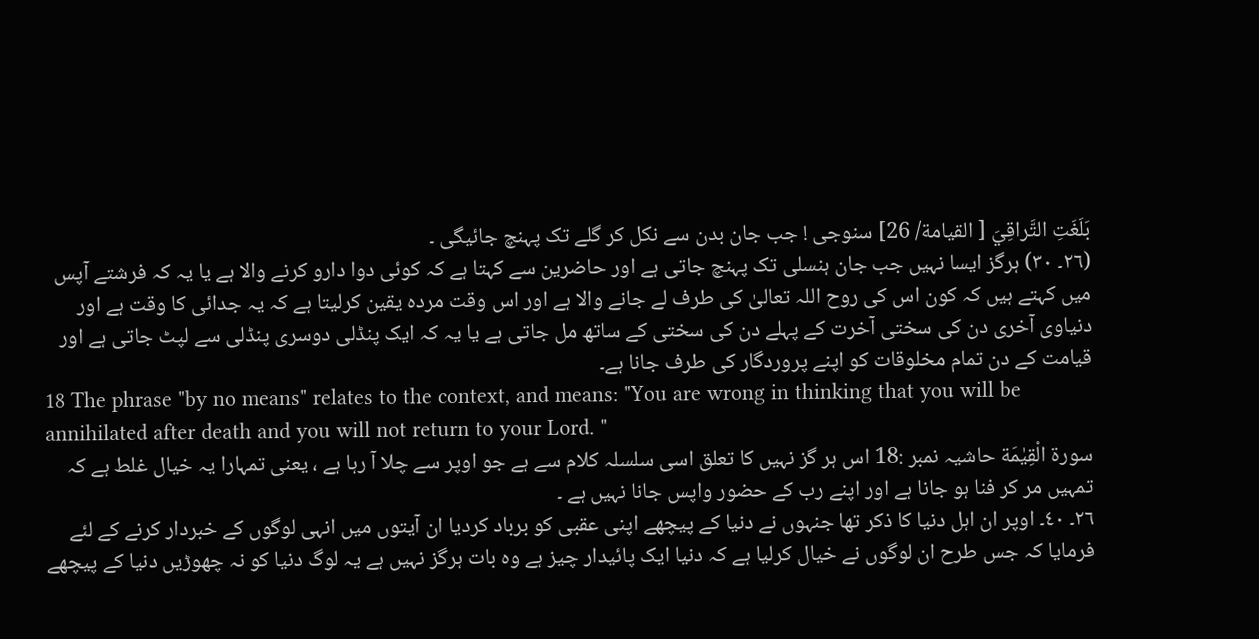بَلَغَتِ التَّراقِيَ [ القیامة/ 26] سنوجی ! جب جان بدن سے نکل کر گلے تک پہنچ جائیگی ۔
(٢٦۔ ٣٠) ہرگز ایسا نہیں جب جان ہنسلی تک پہنچ جاتی ہے اور حاضرین سے کہتا ہے کہ کوئی دوا دارو کرنے والا ہے یا یہ کہ فرشتے آپس میں کہتے ہیں کہ کون اس کی روح اللہ تعالیٰ کی طرف لے جانے والا ہے اور اس وقت مردہ یقین کرلیتا ہے کہ یہ جدائی کا وقت ہے اور دنیاوی آخری دن کی سختی آخرت کے پہلے دن کی سختی کے ساتھ مل جاتی ہے یا یہ کہ ایک پنڈلی دوسری پنڈلی سے لپٹ جاتی ہے اور قیامت کے دن تمام مخلوقات کو اپنے پروردگار کی طرف جانا ہے۔
18 The phrase "by no means" relates to the context, and means: "You are wrong in thinking that you will be annihilated after death and you will not return to your Lord. "
سورة الْقِیٰمَة حاشیہ نمبر :18 اس ہر گز نہیں کا تعلق اسی سلسلہ کلام سے ہے جو اوپر سے چلا آ رہا ہے ، یعنی تمہارا یہ خیال غلط ہے کہ تمہیں مر کر فنا ہو جانا ہے اور اپنے رب کے حضور واپس جانا نہیں ہے ۔
٢٦۔ ٤٠۔ اوپر ان اہل دنیا کا ذکر تھا جنہوں نے دنیا کے پیچھے اپنی عقبی کو برباد کردیا ان آیتوں میں انہی لوگوں کے خبردار کرنے کے لئے فرمایا کہ جس طرح ان لوگوں نے خیال کرلیا ہے کہ دنیا ایک پائیدار چیز ہے وہ بات ہرگز نہیں ہے یہ لوگ دنیا کو نہ چھوڑیں دنیا کے پیچھے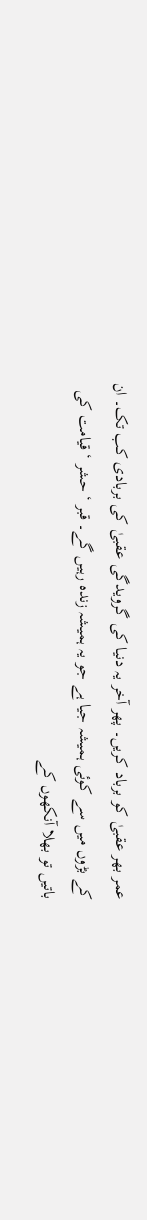عمر بھر عقبیٰ کو برباد کریں۔ پھر آخر یہ دنیا کی گرویدگی عقبیٰ کی بربادی کب تک۔ ان کے بڑوں میں سے کوئی ہمیشہ جیا ہے جو یہ ہمیشہ زندہ رہیں گے۔ قبر ‘ حشر ‘ قیامت کی باتیں تو بھلا آنکھوں کے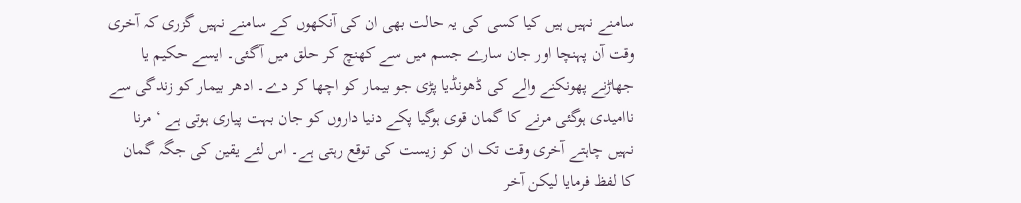سامنے نہیں ہیں کیا کسی کی یہ حالت بھی ان کی آنکھوں کے سامنے نہیں گزری کہ آخری وقت آن پہنچا اور جان سارے جسم میں سے کھنچ کر حلق میں آگئی۔ ایسے حکیم یا جھاڑنے پھونکنے والے کی ڈھونڈیا پڑی جو بیمار کو اچھا کر دے۔ ادھر بیمار کو زندگی سے ناامیدی ہوگئی مرنے کا گمان قوی ہوگیا پکے دنیا داروں کو جان بہت پیاری ہوتی ہے ‘ مرنا نہیں چاہتے آخری وقت تک ان کو زیست کی توقع رہتی ہے۔ اس لئے یقین کی جگہ گمان کا لفظ فرمایا لیکن آخر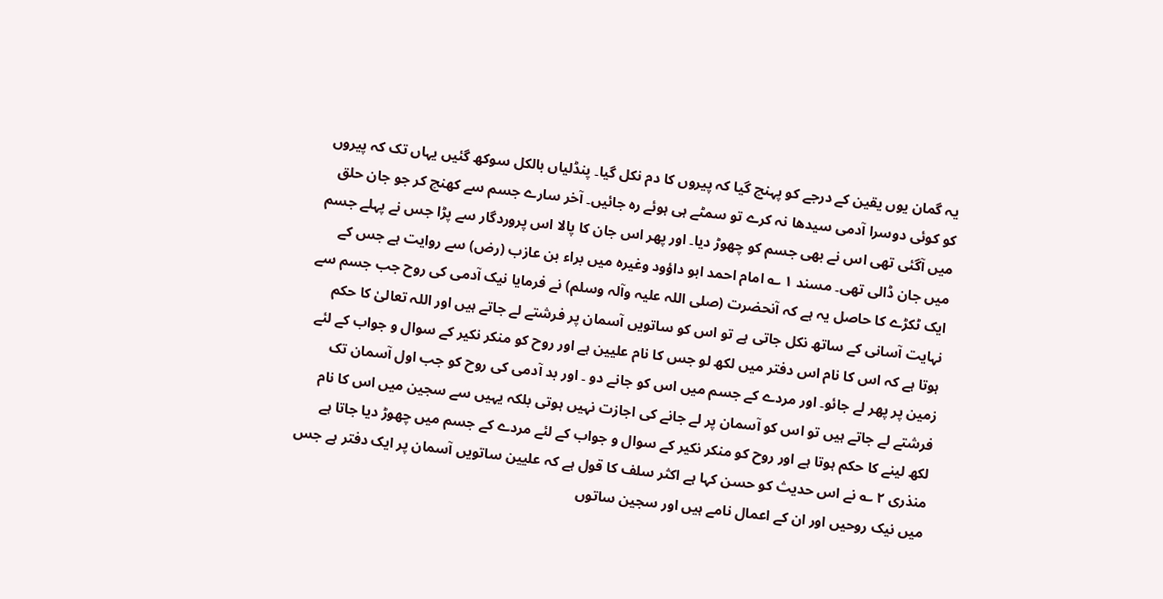یہ گمان یوں یقین کے درجے کو پہنچ گیا کہ پیروں کا دم نکل گیا۔ پنڈلیاں بالکل سوکھ گئیں یہاں تک کہ پیروں کو کوئی دوسرا آدمی سیدھا نہ کرے تو سمٹے ہی ہوئے رہ جائیں۔ آخر سارے جسم سے کھنچ کر جو جان حلق میں آگئی تھی اس نے بھی جسم کو چھوڑ دیا۔ اور پھر اس جان کا پالا اس پروردگار سے پڑا جس نے پہلے جسم میں جان ڈالی تھی۔ مسند ١ ؎ امام احمد ابو داؤود وغیرہ میں براء بن عازب (رض) سے روایت ہے جس کے ایک ٹکڑے کا حاصل یہ ہے کہ آنحضرت (صلی اللہ علیہ وآلہ وسلم) نے فرمایا نیک آدمی کی روح جب جسم سے نہایت آسانی کے ساتھ نکل جاتی ہے تو اس کو ساتویں آسمان پر فرشتے لے جاتے ہیں اور اللہ تعالیٰ کا حکم ہوتا ہے کہ اس کا نام اس دفتر میں لکھ لو جس کا نام علیین ہے اور روح کو منکر نکیر کے سوال و جواب کے لئے زمین پر پھر لے جائو۔ اور مردے کے جسم میں اس کو جانے دو ۔ اور بد آدمی کی روح کو جب اول آسمان تک فرشتے لے جاتے ہیں تو اس کو آسمان پر لے جانے کی اجازت نہیں ہوتی بلکہ یہیں سے سجین میں اس کا نام لکھ لینے کا حکم ہوتا ہے اور روح کو منکر نکیر کے سوال و جواب کے لئے مردے کے جسم میں چھوڑ دیا جاتا ہے منذری ٢ ؎ نے اس حدیث کو حسن کہا ہے اکثر سلف کا قول ہے کہ علیین ساتویں آسمان پر ایک دفتر ہے جس میں نیک روحیں اور ان کے اعمال نامے ہیں اور سجین ساتوں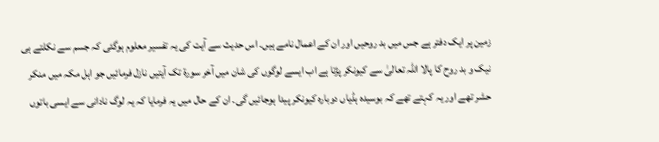زمین پر ایک دفتر ہے جس میں بد روحیں اور ان کے اعمال نامے ہیں۔ اس حدیث سے آیت کی یہ تفسیر معلوم ہوگئی کہ جسم سے نکلتے ہی نیک و بد روح کا پالا اللہ تعالیٰ سے کیونکر پڑتا ہے اب ایسے لوگوں کی شان میں آخر سورة تک آیتیں نازل فرمائیں جو اہل مکہ میں منکر حشر تھے اور یہ کہتے تھے کہ بوسیدہ ہڈیاں دوبارہ کیونکر پیدا ہوجائیں گی۔ ان کے حال میں یہ فرمایا کہ یہ لوگ نادانی سے ایسی باتوں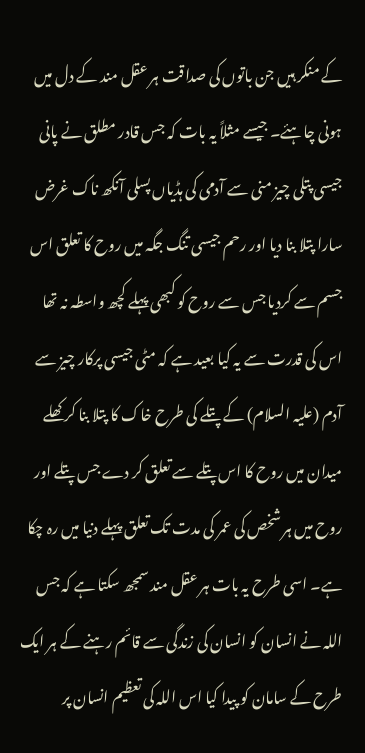کے منکر ہیں جن باتوں کی صداقت ہر عقل مند کے دل میں ہونی چاہئے۔ جیسے مثلاً یہ بات کہ جس قادر مطلق نے پانی جیسی پتلی چیز منی سے آدمی کی ہڈیاں پسلی آنکھ ناک غرض سارا پتلا بنا دیا اور رحم جیسی تنگ جگہ میں روح کا تعلق اس جسم سے کردیا جس سے روح کو کبھی پہلے کچھ واسطہ نہ تھا اس کی قدرت سے یہ کیا بعید ہے کہ مٹی جیسی پرکار چیز سے آدم (علیہ السلام) کے پتلے کی طرح خاک کا پتلا بنا کر کھلے میدان میں روح کا اس پتلے سے تعلق کر دے جس پتلے اور روح میں ہر شخص کی عمر کی مدت تک تعلق پہلے دنیا میں رہ چکا ہے۔ اسی طرح یہ بات ہر عقل مند سمجھ سکتا ہے کہ جس اللہ نے انسان کو انسان کی زندگی سے قائم رہنے کے ہر ایک طرح کے سامان کو پیدا کیا اس اللہ کی تعظیم انسان پر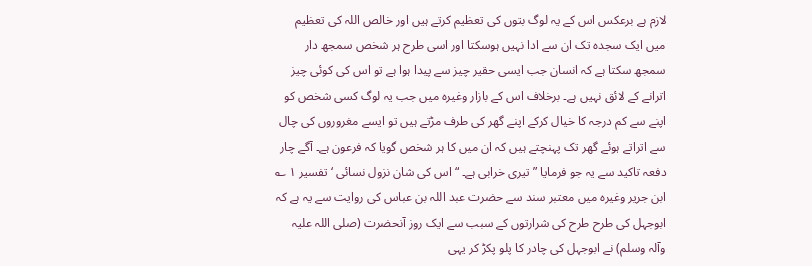لازم ہے برعکس اس کے یہ لوگ بتوں کی تعظیم کرتے ہیں اور خالص اللہ کی تعظیم میں ایک سجدہ تک ان سے ادا نہیں ہوسکتا اور اسی طرح ہر شخص سمجھ دار سمجھ سکتا ہے کہ انسان جب ایسی حقیر چیز سے پیدا ہوا ہے تو اس کی کوئی چیز اترانے کے لائق نہیں ہے۔ برخلاف اس کے بازار وغیرہ میں جب یہ لوگ کسی شخص کو اپنے سے کم درجہ کا خیال کرکے اپنے گھر کی طرف مڑتے ہیں تو ایسے مغروروں کی چال سے اتراتے ہوئے گھر تک پہنچتے ہیں کہ ان میں کا ہر شخص گویا کہ فرعون ہے۔ آگے چار دفعہ تاکید سے یہ جو فرمایا ” تیری خرابی ہے۔ “ اس کی شان نزول نسائی ‘ تفسیر ١ ؎ ابن جریر وغیرہ میں معتبر سند سے حضرت عبد اللہ بن عباس کی روایت سے یہ ہے کہ ابوجہل کی طرح طرح کی شرارتوں کے سبب سے ایک روز آنحضرت (صلی اللہ علیہ وآلہ وسلم) نے ابوجہل کی چادر کا پلو پکڑ کر یہی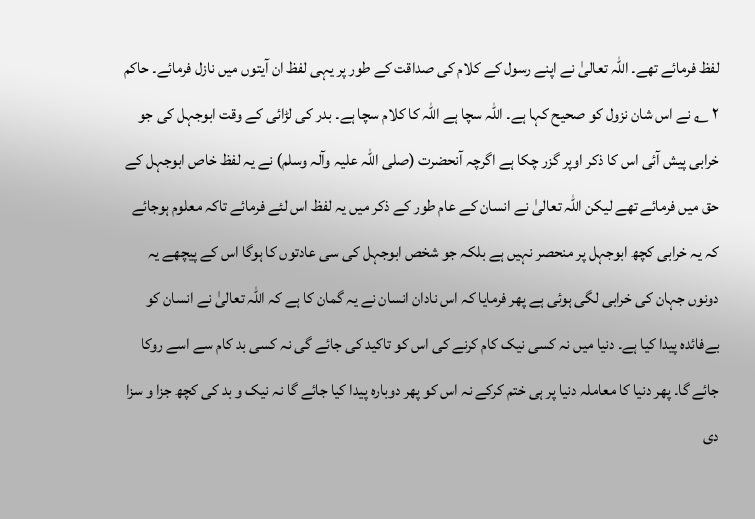لفظ فرمائے تھے۔ اللہ تعالیٰ نے اپنے رسول کے کلام کی صداقت کے طور پر یہی لفظ ان آیتوں میں نازل فرمائے۔ حاکم ٢ ؎ نے اس شان نزول کو صحیح کہا ہے۔ اللہ سچا ہے اللہ کا کلام سچا ہے۔ بدر کی لڑائی کے وقت ابوجہل کی جو خرابی پیش آئی اس کا ذکر اوپر گزر چکا ہے اگرچہ آنحضرت (صلی اللہ علیہ وآلہ وسلم) نے یہ لفظ خاص ابوجہل کے حق میں فرمائے تھے لیکن اللہ تعالیٰ نے انسان کے عام طور کے ذکر میں یہ لفظ اس لئے فرمائے تاکہ معلوم ہوجائے کہ یہ خرابی کچھ ابوجہل پر منحصر نہیں ہے بلکہ جو شخص ابوجہل کی سی عادتوں کا ہوگا اس کے پیچھے یہ دونوں جہان کی خرابی لگی ہوئی ہے پھر فرمایا کہ اس نادان انسان نے یہ گمان کا ہے کہ اللہ تعالیٰ نے انسان کو بےفائدہ پیدا کیا ہے۔ دنیا میں نہ کسی نیک کام کرنے کی اس کو تاکید کی جائے گی نہ کسی بد کام سے اسے روکا جائے گا۔ پھر دنیا کا معاملہ دنیا پر ہی ختم کرکے نہ اس کو پھر دوبارہ پیدا کیا جائے گا نہ نیک و بد کی کچھ جزا و سزا دی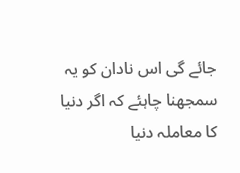جائے گی اس نادان کو یہ سمجھنا چاہئے کہ اگر دنیا کا معاملہ دنیا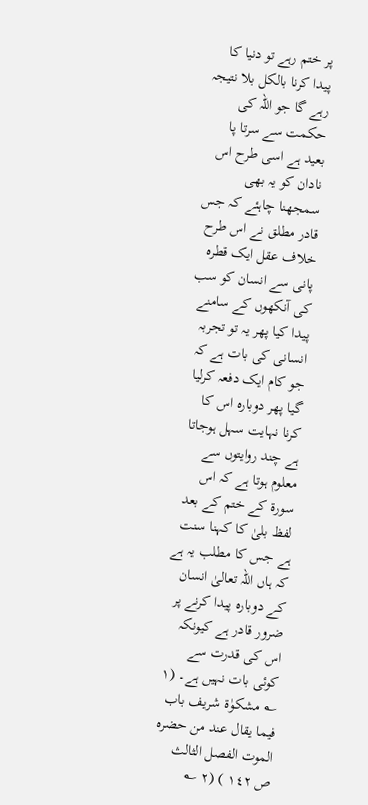پر ختم رہے تو دنیا کا پیدا کرنا بالکل بلا نتیجہ رہے گا جو اللہ کی حکمت سے سرتا پا بعید ہے اسی طرح اس نادان کو یہ بھی سمجھنا چاہئے کہ جس قادر مطلق نے اس طرح خلاف عقل ایک قطرہ پانی سے انسان کو سب کی آنکھوں کے سامنے پیدا کیا پھر یہ تو تجربہ انسانی کی بات ہے کہ جو کام ایک دفعہ کرلیا گیا پھر دوبارہ اس کا کرنا نہایت سہل ہوجاتا ہے چند روایتوں سے معلوم ہوتا ہے کہ اس سورة کے ختم کے بعد لفظ بلیٰ کا کہنا سنت ہے جس کا مطلب یہ ہے کہ ہاں اللہ تعالیٰ انسان کے دوبارہ پیدا کرنے پر ضرور قادر ہے کیونکہ اس کی قدرت سے کوئی بات نہیں ہے۔ (١ ؎ مشکوٰۃ شریف باب فیما یقال عند من حضرہ الموت الفصل الثالث ص ١٤٢ ) (٢ ؎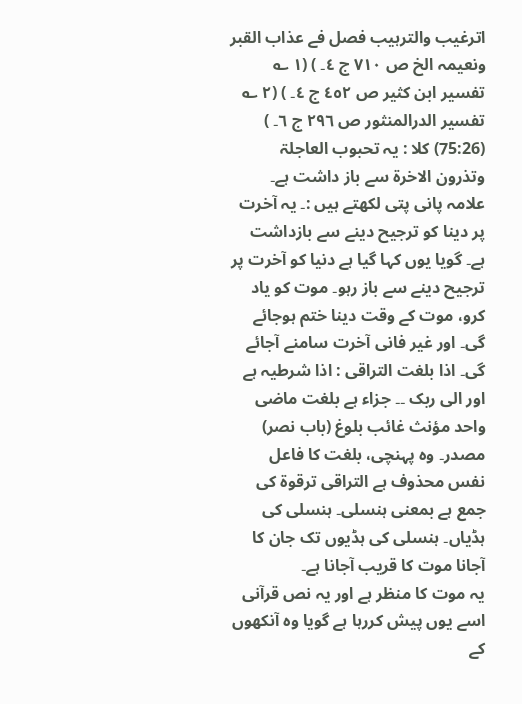اترغیب والترہیب فصل فے عذاب القبر ونعیمہ الخ ص ٧١٠ ج ٤۔ ) (١ ؎ تفسیر ابن کثیر ص ٤٥٢ ج ٤۔ ) (٢ ؎ تفسیر الدرالمنثور ص ٢٩٦ ج ٦۔ )
(75:26) کلا : یہ تحبوب العاجلۃ وتذرون الاخرۃ سے باز داشت ہے۔ علامہ پانی پتی لکھتے ہیں :۔ یہ آخرت پر دینا کو ترجیح دینے سے بازداشت ہے۔ گویا یوں کہا گیا ہے دنیا کو آخرت پر ترجیح دینے سے باز رہو۔ موت کو یاد کرو، موت کے وقت دینا ختم ہوجائے گی۔ اور غیر فانی آخرت سامنے آجائے گی۔ اذا بلغت التراقی : اذا شرطیہ ہے اور الی ربک ۔۔ جزاء ہے بلغت ماضی واحد مؤنث غائب بلوغ (باب نصر) مصدر۔ وہ پہنچی، بلغت کا فاعل نفس محذوف ہے التراقی ترقوۃ کی جمع ہے بمعنی ہنسلی۔ ہنسلی کی ہڈیاں۔ ہنسلی کی ہڈیوں تک جان کا آجانا موت کا قریب آجانا ہے۔
یہ موت کا منظر ہے اور یہ نص قرآنی اسے یوں پیش کررہا ہے گویا وہ آنکھوں کے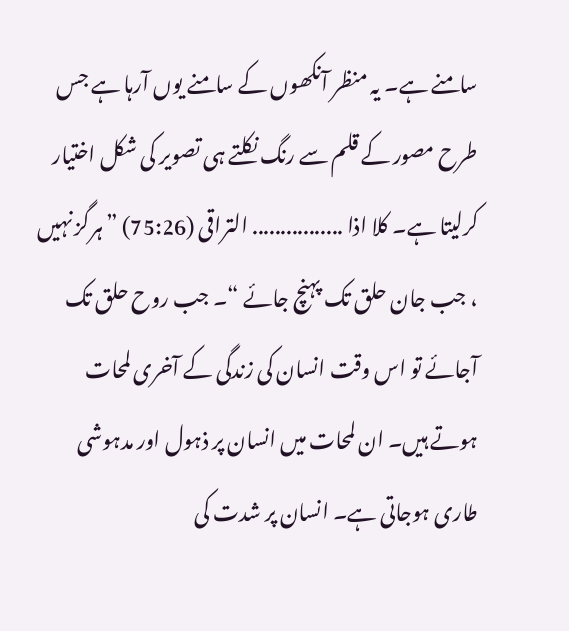سامنے ہے۔ یہ منظر آنکھوں کے سامنے یوں آرہا ہے جس طرح مصور کے قلم سے رنگ نکلتے ہی تصویر کی شکل اختیار کرلیتا ہے۔ کلا اذا ................ التراقی (75:26) ” ہرگز نہیں ، جب جان حلق تک پہنچ جائے “۔ جب روح حلق تک آجائے تو اس وقت انسان کی زندگی کے آخری لمحات ہوتے ہیں۔ ان لمحات میں انسان پر ذہول اور مدہوشی طاری ہوجاتی ہے۔ انسان پر شدت کی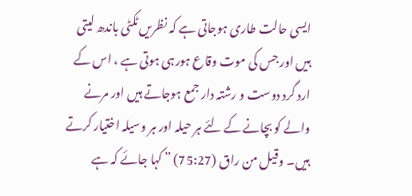ایسی حالت طاری ہوجاتی ہے کہ نظریں ٹکٹی باندھ لیتی ہیں اور جس کی موت وقاع ہورہی ہوتی ہے ، اس کے ارد گرد دوست و رشتہ دار جمع ہوجاتے ہیں اور مرنے والے کو بچانے کے لئے ہر حیلہ اور ہر وسیلہ اختیار کرتے ہیں۔ وقیل من راق (75:27) ” کہا جائے کہ ہے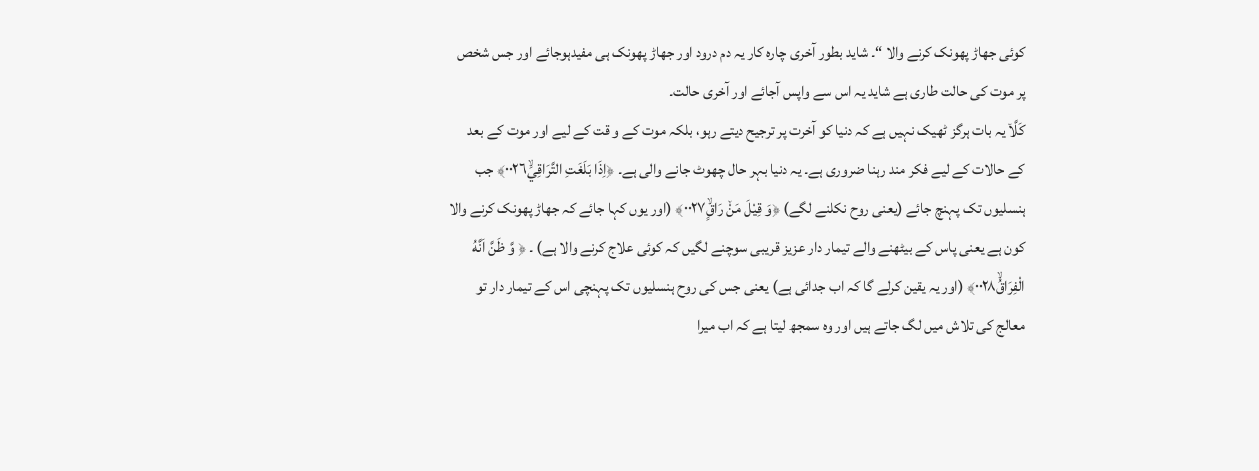کوئی جھاڑ پھونک کرنے والا “۔ شاید بطور آخری چارہ کار یہ دم درود اور جھاڑ پھونک ہی مفیدہوجائے اور جس شخص پر موت کی حالت طاری ہے شاید یہ اس سے واپس آجائے اور آخری حالت۔
كَلَّاۤ یہ بات ہرگز ٹھیک نہیں ہے کہ دنیا کو آخرت پر ترجیح دیتے رہو، بلکہ موت کے و قت کے لیے اور موت کے بعد کے حالات کے لیے فکر مند رہنا ضروری ہے۔ یہ دنیا بہر حال چھوٹ جانے والی ہے۔ ﴿اِذَا بَلَغَتِ التَّرَاقِيَۙ٠٠٢٦﴾ جب ہنسلیوں تک پہنچ جائے (یعنی روح نکلنے لگے) ﴿وَ قِيْلَ مَنْٚ رَاقٍۙ٠٠٢٧﴾ (اور یوں کہا جائے کہ جھاڑ پھونک کرنے والا کون ہے یعنی پاس کے بیٹھنے والے تیمار دار عزیز قریبی سوچنے لگیں کہ کوئی علاج کرنے والا ہے) ۔ ﴿ وَّ ظَنَّ اَنَّهُ الْفِرَاقُۙ٠٠٢٨﴾ (اور یہ یقین کرلے گا کہ اب جدائی ہے) یعنی جس کی روح ہنسلیوں تک پہنچی اس کے تیمار دار تو معالج کی تلاش میں لگ جاتے ہیں اور وہ سمجھ لیتا ہے کہ اب میرا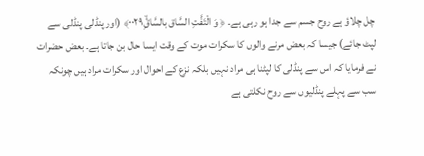چل چلاؤ ہے روح جسم سے جدا ہو رہی ہے۔ ﴿ وَ الْتَفَّتِ السَّاق بالسَّاقِۙ٠٠٢٩﴾ (اور پنڈلی پنڈلی سے لپٹ جائے) جیسا کہ بعض مرنے والوں کا سکرات موت کے وقت ایسا حال بن جاتا ہے۔ بعض حضرات نے فرمایا کہ اس سے پنڈلی کا لپٹنا ہی مراد نہیں بلکہ نزع کے احوال اور سکرات مراد ہیں چونکہ سب سے پہلے پنڈلیوں سے روح نکلتی ہے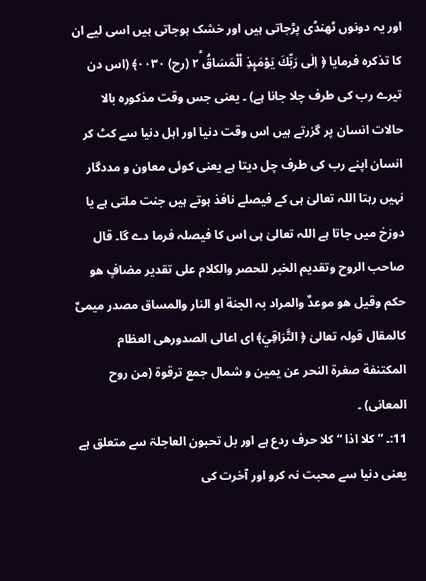اور یہ دونوں ٹھنڈی پڑجاتی ہیں اور خشک ہوجاتی ہیں اسی لیے ان کا تذکرہ فرمایا ﴿ اِلٰى رَبِّكَ يَوْمَىِٕذِ ا۟لْمَسَاقُ ٢ؕ (رح) ٠٠٣٠﴾ (اس دن تیرے رب کی طرف چلا جانا ہے) ۔ یعنی جس وقت مذکورہ بالا حالات انسان پر گزرتے ہیں اس وقت دنیا اور اہل دنیا سے کٹ کر انسان اپنے رب کی طرف چل دیتا ہے یعنی کوئی معاون و مددگار نہیں رہتا اللہ تعالیٰ ہی کے فیصلے نافذ ہوتے ہیں جنت ملتی ہے یا دوزخ میں جاتا ہے اللہ تعالیٰ ہی اس کا فیصلہ فرما دے گا۔ قال صاحب الروح وتقدیم الخبر للحصر والکلام علی تقدیر مضافٍ ھو حکم وقیل ھو موعدٌ والمراد بہ الجنة او النار والمساق مصدر میمیٌ کالمقال قولہ تعالیٰ ﴿ التَّرَاقِيَ﴾ ای اعالی الصدورھی العظام المکتنفة صغرة النحر عن یمین و شمال جمع ترقوة (من روح المعانی) ۔
11:۔ ” کلا اذا “ کلا حرف ردع ہے اور بل تحبون العاجلۃ سے متعلق ہے یعنی دنیا سے محبت نہ کرو اور آخرت کی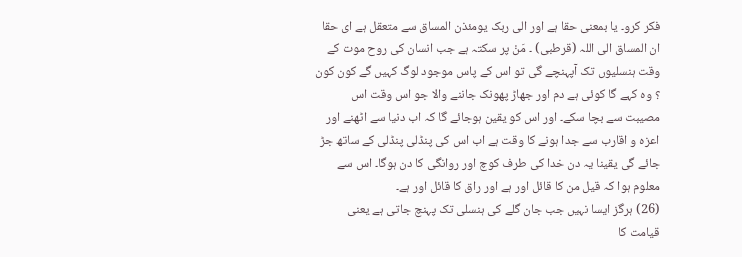فکر کرو۔ یا بمعنی حقا ہے اور الی ربک یومئذن المساق سے متعقل ہے ای حقا ان المساق الی اللہ (قرطبی) ۔ مَنْ پر سکتہ ہے جب انسان کی روح موت کے وقت ہنسلیوں تک آپہنچے گی تو اس کے پاس موجود لوگ کہیں گے کون کون ؟ وہ کہے گا کوئی ہے دم اور جھاڑ پھونک جاننے والا جو اس وقت اس مصیبت سے بچا سکے۔ اور اس کو یقین ہوجائے گا کہ اب دنیا سے اٹھنے اور اعزہ و اقارب سے جدا ہونے کا وقت ہے اب اس کی پنڈلی پنڈلی کے ساتھ جڑ جائے گی یقینا یہ دن خدا کی طرف کوچ اور روانگی کا دن ہوگا۔ اس سے معلوم ہوا کہ قیل من کا قائل اور ہے اور راق کا قائل اور ہے۔
(26) ہرگز ایسا نہیں جب جان گلے کی ہنسلی تک پہنچ جاتی ہے یعنی قیامت کا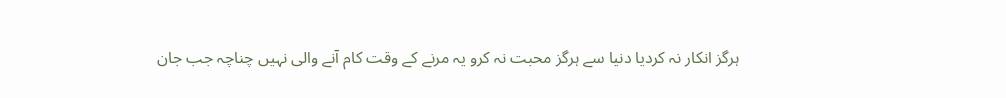ہرگز انکار نہ کردیا دنیا سے ہرگز محبت نہ کرو یہ مرنے کے وقت کام آنے والی نہیں چناچہ جب جان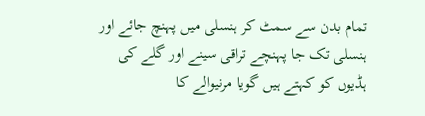تمام بدن سے سمٹ کر ہنسلی میں پہنچ جائے اور ہنسلی تک جا پہنچے تراقی سینے اور گلے کی ہڈیوں کو کہتے ہیں گویا مرنیوالے کا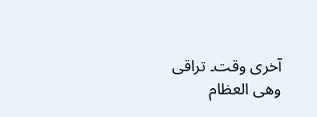آخری وقت۔ تراقی وھی العظام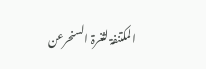المکتنفۃ لثغرۃ السنحرعن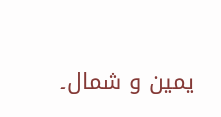یمین و شمال۔